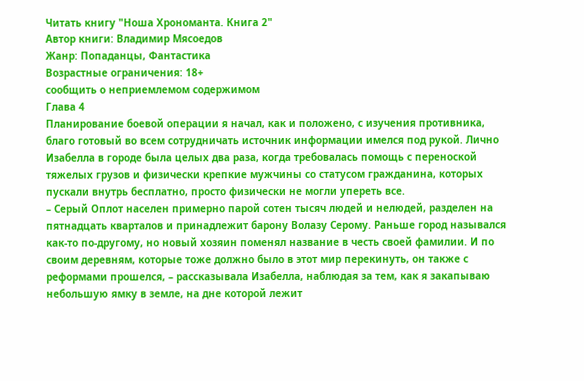Читать книгу "Ноша Хрономанта. Книга 2"
Автор книги: Владимир Мясоедов
Жанр: Попаданцы, Фантастика
Возрастные ограничения: 18+
сообщить о неприемлемом содержимом
Глава 4
Планирование боевой операции я начал, как и положено, с изучения противника, благо готовый во всем сотрудничать источник информации имелся под рукой. Лично Изабелла в городе была целых два раза, когда требовалась помощь с переноской тяжелых грузов и физически крепкие мужчины со статусом гражданина, которых пускали внутрь бесплатно, просто физически не могли упереть все.
– Серый Оплот населен примерно парой сотен тысяч людей и нелюдей, разделен на пятнадцать кварталов и принадлежит барону Волазу Серому. Раньше город назывался как-то по-другому, но новый хозяин поменял название в честь своей фамилии. И по своим деревням, которые тоже должно было в этот мир перекинуть, он также с реформами прошелся, – рассказывала Изабелла, наблюдая за тем, как я закапываю небольшую ямку в земле, на дне которой лежит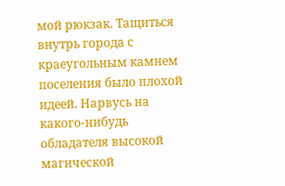мой рюкзак. Тащиться внутрь города с краеугольным камнем поселения было плохой идеей. Нарвусь на какого-нибудь обладателя высокой магической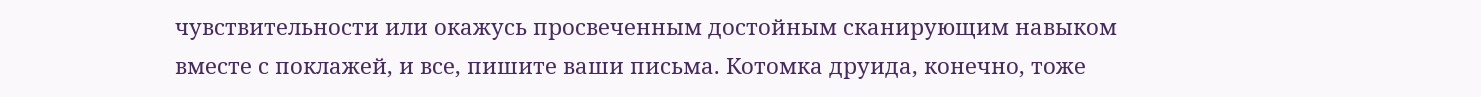чувствительности или окажусь просвеченным достойным сканирующим навыком вместе с поклажей, и все, пишите ваши письма. Котомка друида, конечно, тоже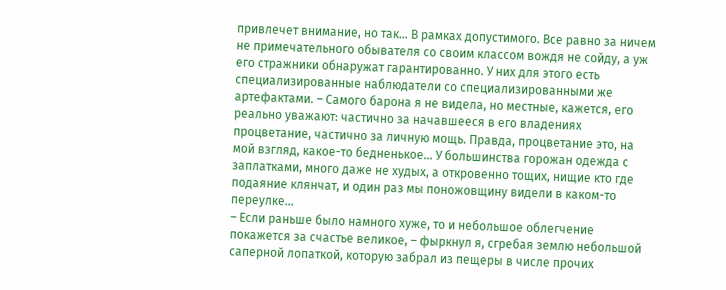привлечет внимание, но так… В рамках допустимого. Все равно за ничем не примечательного обывателя со своим классом вождя не сойду, а уж его стражники обнаружат гарантированно. У них для этого есть специализированные наблюдатели со специализированными же артефактами. – Самого барона я не видела, но местные, кажется, его реально уважают: частично за начавшееся в его владениях процветание, частично за личную мощь. Правда, процветание это, на мой взгляд, какое-то бедненькое… У большинства горожан одежда с заплатками, много даже не худых, а откровенно тощих, нищие кто где подаяние клянчат, и один раз мы поножовщину видели в каком-то переулке…
– Если раньше было намного хуже, то и небольшое облегчение покажется за счастье великое, – фыркнул я, сгребая землю небольшой саперной лопаткой, которую забрал из пещеры в числе прочих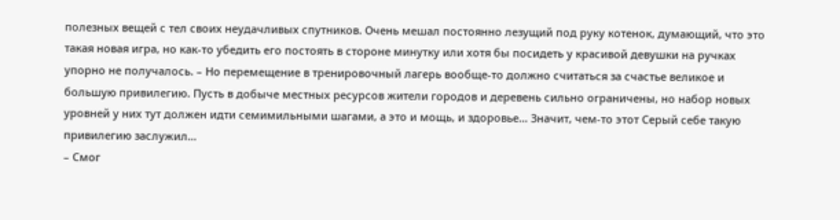полезных вещей с тел своих неудачливых спутников. Очень мешал постоянно лезущий под руку котенок, думающий, что это такая новая игра, но как-то убедить его постоять в стороне минутку или хотя бы посидеть у красивой девушки на ручках упорно не получалось. – Но перемещение в тренировочный лагерь вообще-то должно считаться за счастье великое и большую привилегию. Пусть в добыче местных ресурсов жители городов и деревень сильно ограничены, но набор новых уровней у них тут должен идти семимильными шагами, а это и мощь, и здоровье… Значит, чем-то этот Серый себе такую привилегию заслужил…
– Смог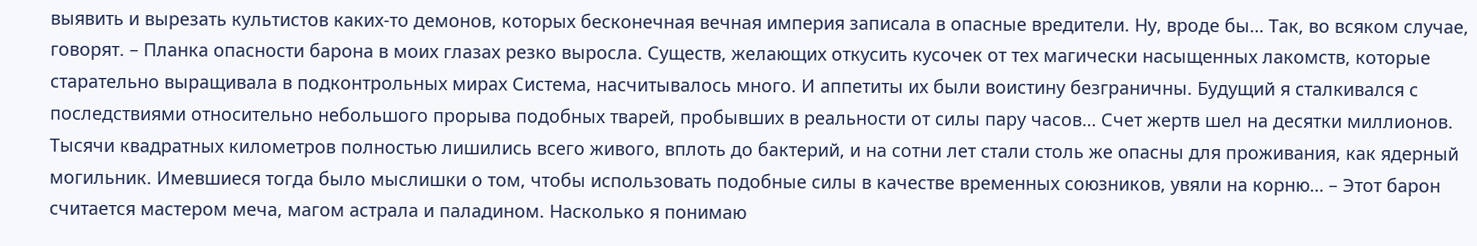выявить и вырезать культистов каких-то демонов, которых бесконечная вечная империя записала в опасные вредители. Ну, вроде бы… Так, во всяком случае, говорят. – Планка опасности барона в моих глазах резко выросла. Существ, желающих откусить кусочек от тех магически насыщенных лакомств, которые старательно выращивала в подконтрольных мирах Система, насчитывалось много. И аппетиты их были воистину безграничны. Будущий я сталкивался с последствиями относительно небольшого прорыва подобных тварей, пробывших в реальности от силы пару часов… Счет жертв шел на десятки миллионов. Тысячи квадратных километров полностью лишились всего живого, вплоть до бактерий, и на сотни лет стали столь же опасны для проживания, как ядерный могильник. Имевшиеся тогда было мыслишки о том, чтобы использовать подобные силы в качестве временных союзников, увяли на корню… – Этот барон считается мастером меча, магом астрала и паладином. Насколько я понимаю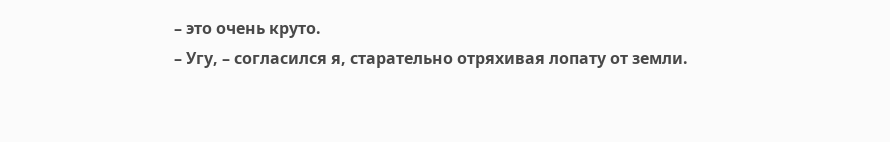– это очень круто.
– Угу, – согласился я, старательно отряхивая лопату от земли.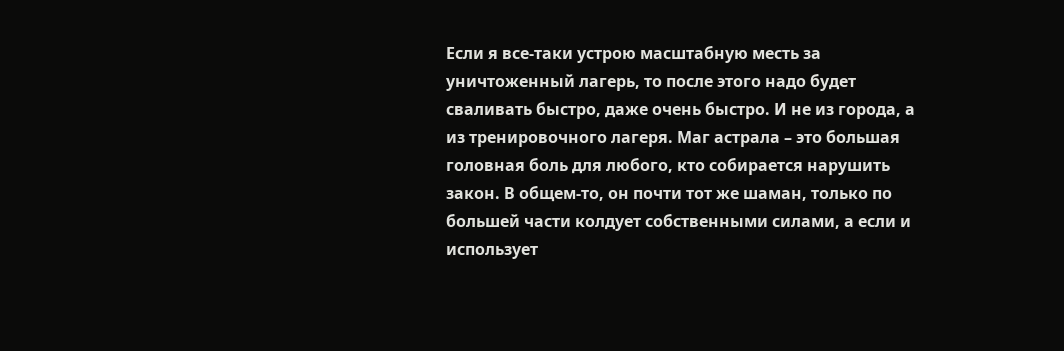Если я все-таки устрою масштабную месть за уничтоженный лагерь, то после этого надо будет сваливать быстро, даже очень быстро. И не из города, а из тренировочного лагеря. Маг астрала – это большая головная боль для любого, кто собирается нарушить закон. В общем-то, он почти тот же шаман, только по большей части колдует собственными силами, а если и использует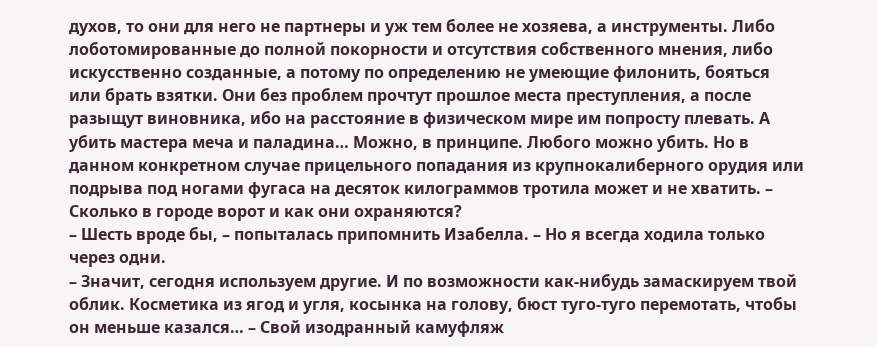духов, то они для него не партнеры и уж тем более не хозяева, а инструменты. Либо лоботомированные до полной покорности и отсутствия собственного мнения, либо искусственно созданные, а потому по определению не умеющие филонить, бояться или брать взятки. Они без проблем прочтут прошлое места преступления, а после разыщут виновника, ибо на расстояние в физическом мире им попросту плевать. А убить мастера меча и паладина… Можно, в принципе. Любого можно убить. Но в данном конкретном случае прицельного попадания из крупнокалиберного орудия или подрыва под ногами фугаса на десяток килограммов тротила может и не хватить. – Сколько в городе ворот и как они охраняются?
– Шесть вроде бы, – попыталась припомнить Изабелла. – Но я всегда ходила только через одни.
– Значит, сегодня используем другие. И по возможности как-нибудь замаскируем твой облик. Косметика из ягод и угля, косынка на голову, бюст туго-туго перемотать, чтобы он меньше казался… – Свой изодранный камуфляж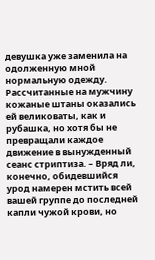девушка уже заменила на одолженную мной нормальную одежду. Рассчитанные на мужчину кожаные штаны оказались ей великоваты, как и рубашка, но хотя бы не превращали каждое движение в вынужденный сеанс стриптиза. – Вряд ли, конечно, обидевшийся урод намерен мстить всей вашей группе до последней капли чужой крови, но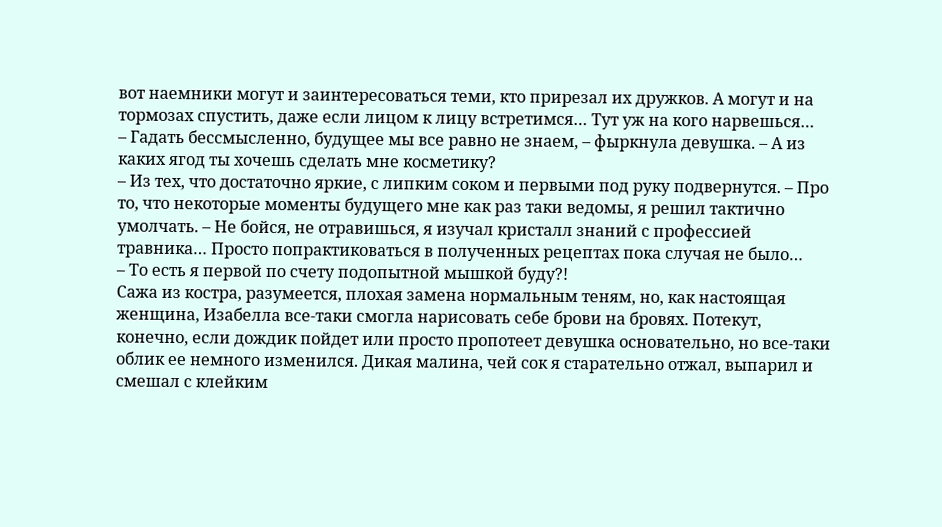вот наемники могут и заинтересоваться теми, кто прирезал их дружков. А могут и на тормозах спустить, даже если лицом к лицу встретимся… Тут уж на кого нарвешься…
– Гадать бессмысленно, будущее мы все равно не знаем, – фыркнула девушка. – А из каких ягод ты хочешь сделать мне косметику?
– Из тех, что достаточно яркие, с липким соком и первыми под руку подвернутся. – Про то, что некоторые моменты будущего мне как раз таки ведомы, я решил тактично умолчать. – Не бойся, не отравишься, я изучал кристалл знаний с профессией травника… Просто попрактиковаться в полученных рецептах пока случая не было…
– То есть я первой по счету подопытной мышкой буду?!
Сажа из костра, разумеется, плохая замена нормальным теням, но, как настоящая женщина, Изабелла все-таки смогла нарисовать себе брови на бровях. Потекут, конечно, если дождик пойдет или просто пропотеет девушка основательно, но все-таки облик ее немного изменился. Дикая малина, чей сок я старательно отжал, выпарил и смешал с клейким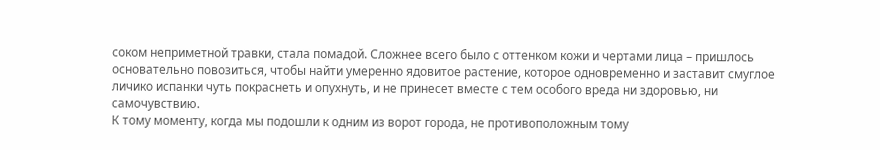соком неприметной травки, стала помадой. Сложнее всего было с оттенком кожи и чертами лица – пришлось основательно повозиться, чтобы найти умеренно ядовитое растение, которое одновременно и заставит смуглое личико испанки чуть покраснеть и опухнуть, и не принесет вместе с тем особого вреда ни здоровью, ни самочувствию.
К тому моменту, когда мы подошли к одним из ворот города, не противоположным тому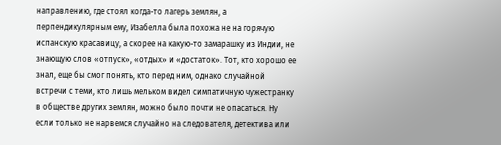направлению, где стоял когда-то лагерь землян, а перпендикулярным ему, Изабелла была похожа не на горячую испанскую красавицу, а скорее на какую-то замарашку из Индии, не знающую слов «отпуск», «отдых» и «достаток». Тот, кто хорошо ее знал, еще бы смог понять, кто перед ним, однако случайной встречи с теми, кто лишь мельком видел симпатичную чужестранку в обществе других землян, можно было почти не опасаться. Ну если только не нарвемся случайно на следователя, детектива или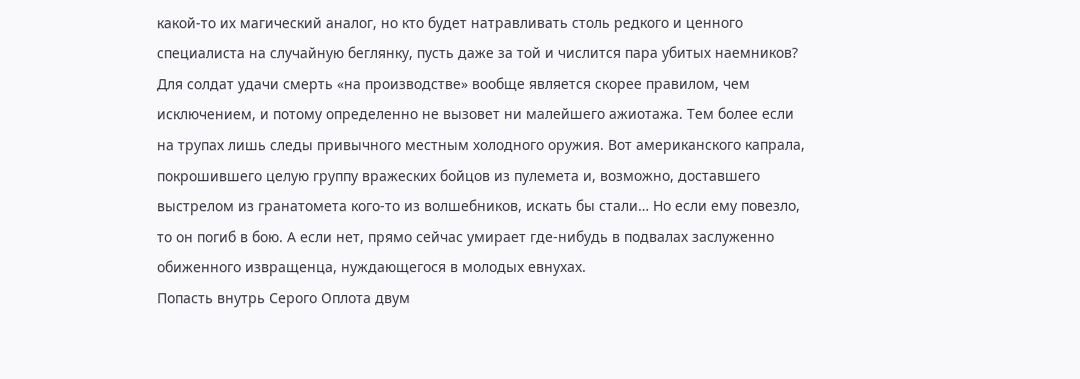какой-то их магический аналог, но кто будет натравливать столь редкого и ценного специалиста на случайную беглянку, пусть даже за той и числится пара убитых наемников? Для солдат удачи смерть «на производстве» вообще является скорее правилом, чем исключением, и потому определенно не вызовет ни малейшего ажиотажа. Тем более если на трупах лишь следы привычного местным холодного оружия. Вот американского капрала, покрошившего целую группу вражеских бойцов из пулемета и, возможно, доставшего выстрелом из гранатомета кого-то из волшебников, искать бы стали… Но если ему повезло, то он погиб в бою. А если нет, прямо сейчас умирает где-нибудь в подвалах заслуженно обиженного извращенца, нуждающегося в молодых евнухах.
Попасть внутрь Серого Оплота двум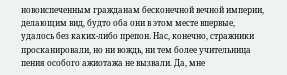новоиспеченным гражданам бесконечной вечной империи, делающим вид, будто оба они в этом месте впервые, удалось без каких-либо препон. Нас, конечно, стражники просканировали, но ни вождь, ни тем более учительница пения особого ажиотажа не вызвали. Да, мне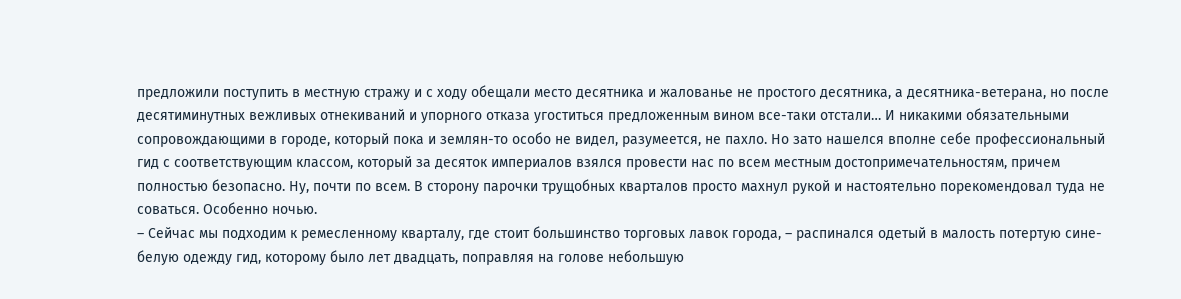предложили поступить в местную стражу и с ходу обещали место десятника и жалованье не простого десятника, а десятника-ветерана, но после десятиминутных вежливых отнекиваний и упорного отказа угоститься предложенным вином все-таки отстали… И никакими обязательными сопровождающими в городе, который пока и землян-то особо не видел, разумеется, не пахло. Но зато нашелся вполне себе профессиональный гид с соответствующим классом, который за десяток империалов взялся провести нас по всем местным достопримечательностям, причем полностью безопасно. Ну, почти по всем. В сторону парочки трущобных кварталов просто махнул рукой и настоятельно порекомендовал туда не соваться. Особенно ночью.
– Сейчас мы подходим к ремесленному кварталу, где стоит большинство торговых лавок города, – распинался одетый в малость потертую сине-белую одежду гид, которому было лет двадцать, поправляя на голове небольшую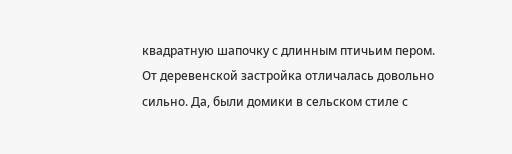квадратную шапочку с длинным птичьим пером. От деревенской застройка отличалась довольно сильно. Да, были домики в сельском стиле с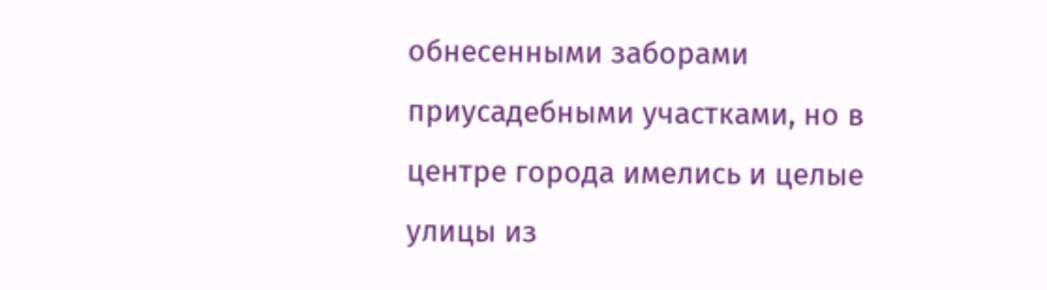обнесенными заборами приусадебными участками, но в центре города имелись и целые улицы из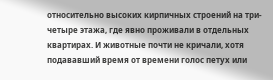относительно высоких кирпичных строений на три-четыре этажа, где явно проживали в отдельных квартирах. И животные почти не кричали, хотя подававший время от времени голос петух или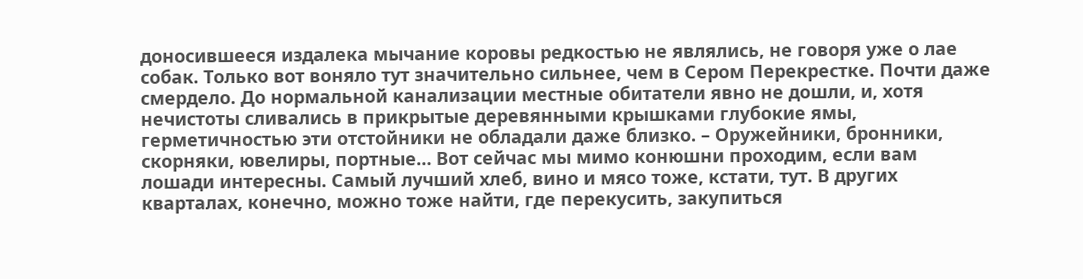доносившееся издалека мычание коровы редкостью не являлись, не говоря уже о лае собак. Только вот воняло тут значительно сильнее, чем в Сером Перекрестке. Почти даже смердело. До нормальной канализации местные обитатели явно не дошли, и, хотя нечистоты сливались в прикрытые деревянными крышками глубокие ямы, герметичностью эти отстойники не обладали даже близко. – Оружейники, бронники, скорняки, ювелиры, портные… Вот сейчас мы мимо конюшни проходим, если вам лошади интересны. Самый лучший хлеб, вино и мясо тоже, кстати, тут. В других кварталах, конечно, можно тоже найти, где перекусить, закупиться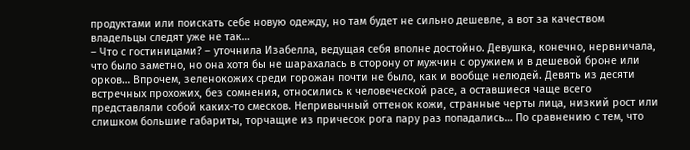продуктами или поискать себе новую одежду, но там будет не сильно дешевле, а вот за качеством владельцы следят уже не так…
– Что с гостиницами? – уточнила Изабелла, ведущая себя вполне достойно. Девушка, конечно, нервничала, что было заметно, но она хотя бы не шарахалась в сторону от мужчин с оружием и в дешевой броне или орков… Впрочем, зеленокожих среди горожан почти не было, как и вообще нелюдей. Девять из десяти встречных прохожих, без сомнения, относились к человеческой расе, а оставшиеся чаще всего представляли собой каких-то смесков. Непривычный оттенок кожи, странные черты лица, низкий рост или слишком большие габариты, торчащие из причесок рога пару раз попадались… По сравнению с тем, что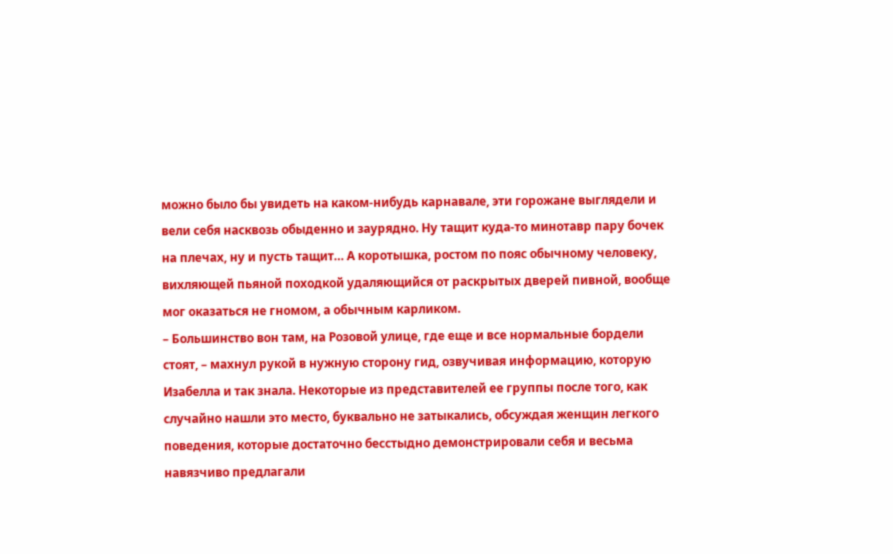можно было бы увидеть на каком-нибудь карнавале, эти горожане выглядели и вели себя насквозь обыденно и заурядно. Ну тащит куда-то минотавр пару бочек на плечах, ну и пусть тащит… А коротышка, ростом по пояс обычному человеку, вихляющей пьяной походкой удаляющийся от раскрытых дверей пивной, вообще мог оказаться не гномом, а обычным карликом.
– Большинство вон там, на Розовой улице, где еще и все нормальные бордели стоят, – махнул рукой в нужную сторону гид, озвучивая информацию, которую Изабелла и так знала. Некоторые из представителей ее группы после того, как случайно нашли это место, буквально не затыкались, обсуждая женщин легкого поведения, которые достаточно бесстыдно демонстрировали себя и весьма навязчиво предлагали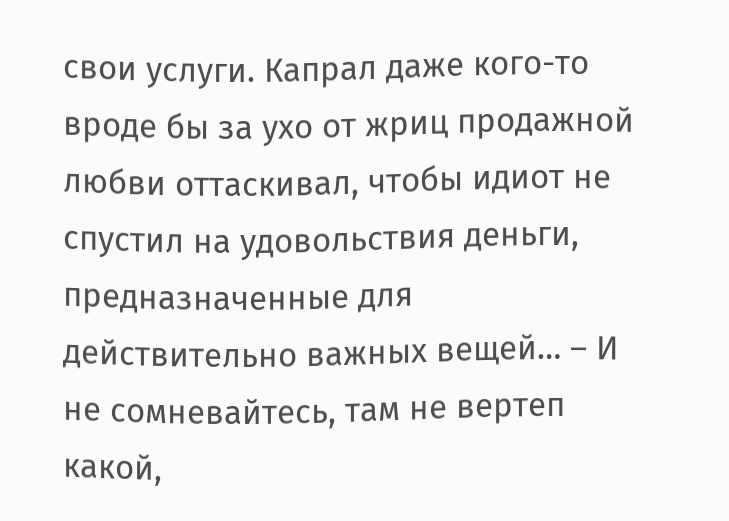свои услуги. Капрал даже кого-то вроде бы за ухо от жриц продажной любви оттаскивал, чтобы идиот не спустил на удовольствия деньги, предназначенные для действительно важных вещей… – И не сомневайтесь, там не вертеп какой,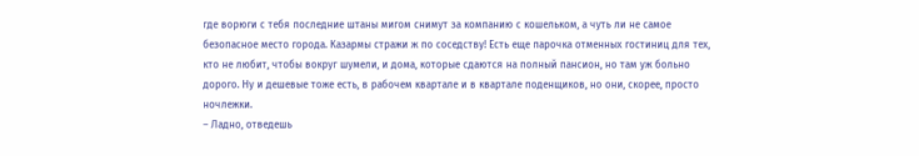где ворюги с тебя последние штаны мигом снимут за компанию с кошельком, а чуть ли не самое безопасное место города. Казармы стражи ж по соседству! Есть еще парочка отменных гостиниц для тех, кто не любит, чтобы вокруг шумели, и дома, которые сдаются на полный пансион, но там уж больно дорого. Ну и дешевые тоже есть, в рабочем квартале и в квартале поденщиков, но они, скорее, просто ночлежки.
– Ладно, отведешь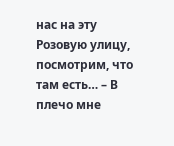нас на эту Розовую улицу, посмотрим, что там есть… – В плечо мне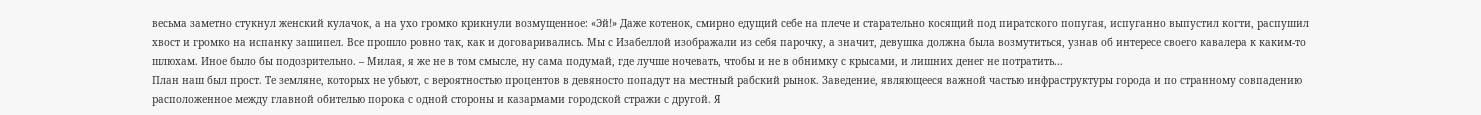весьма заметно стукнул женский кулачок, а на ухо громко крикнули возмущенное: «Эй!» Даже котенок, смирно едущий себе на плече и старательно косящий под пиратского попугая, испуганно выпустил когти, распушил хвост и громко на испанку зашипел. Все прошло ровно так, как и договаривались. Мы с Изабеллой изображали из себя парочку, а значит, девушка должна была возмутиться, узнав об интересе своего кавалера к каким-то шлюхам. Иное было бы подозрительно. – Милая, я же не в том смысле, ну сама подумай, где лучше ночевать, чтобы и не в обнимку с крысами, и лишних денег не потратить…
План наш был прост. Те земляне, которых не убьют, с вероятностью процентов в девяносто попадут на местный рабский рынок. Заведение, являющееся важной частью инфраструктуры города и по странному совпадению расположенное между главной обителью порока с одной стороны и казармами городской стражи с другой. Я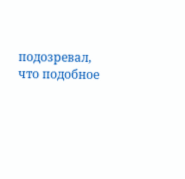подозревал, что подобное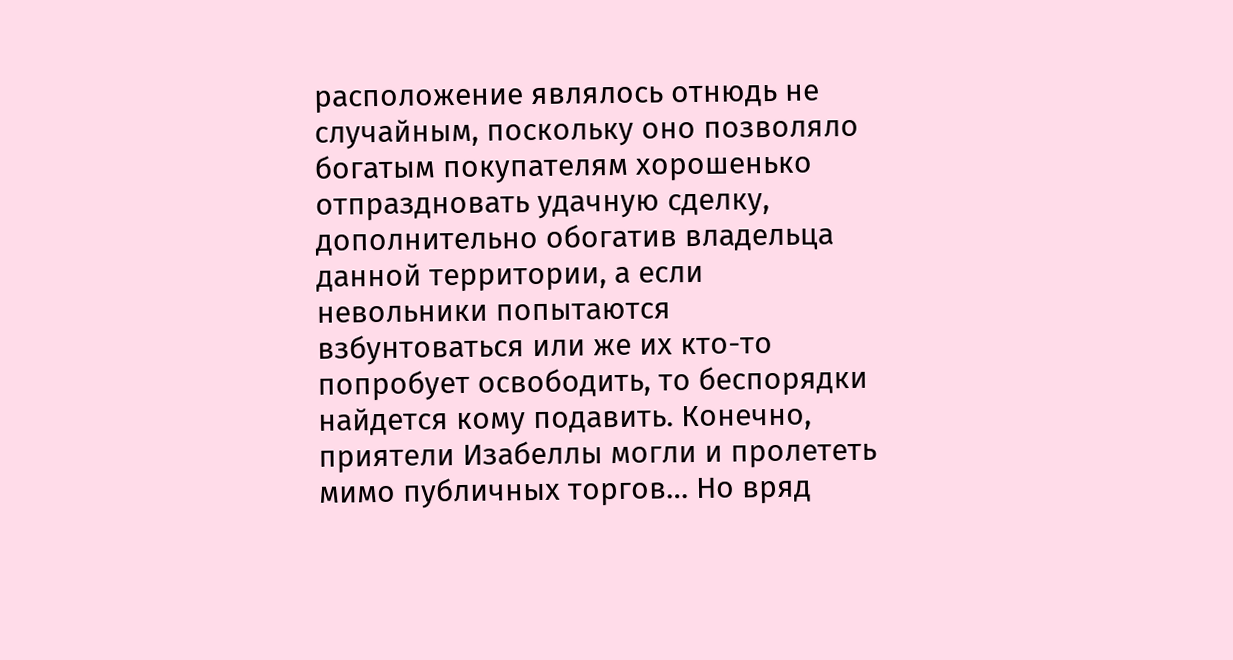расположение являлось отнюдь не случайным, поскольку оно позволяло богатым покупателям хорошенько отпраздновать удачную сделку, дополнительно обогатив владельца данной территории, а если невольники попытаются взбунтоваться или же их кто-то попробует освободить, то беспорядки найдется кому подавить. Конечно, приятели Изабеллы могли и пролететь мимо публичных торгов… Но вряд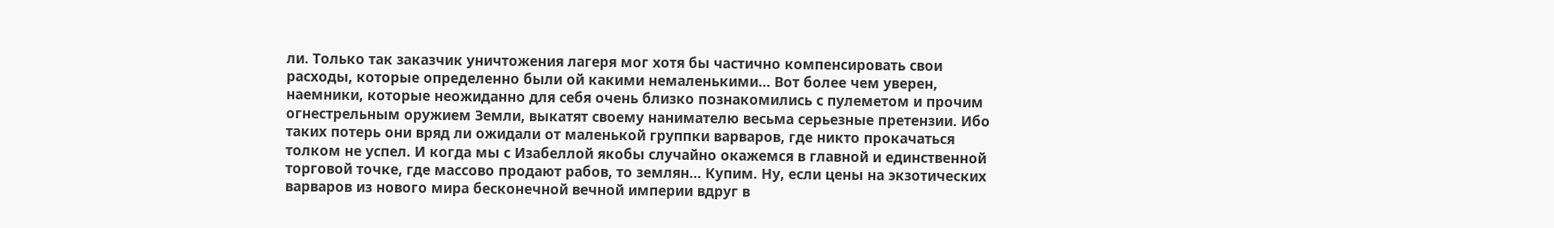ли. Только так заказчик уничтожения лагеря мог хотя бы частично компенсировать свои расходы, которые определенно были ой какими немаленькими… Вот более чем уверен, наемники, которые неожиданно для себя очень близко познакомились с пулеметом и прочим огнестрельным оружием Земли, выкатят своему нанимателю весьма серьезные претензии. Ибо таких потерь они вряд ли ожидали от маленькой группки варваров, где никто прокачаться толком не успел. И когда мы с Изабеллой якобы случайно окажемся в главной и единственной торговой точке, где массово продают рабов, то землян… Купим. Ну, если цены на экзотических варваров из нового мира бесконечной вечной империи вдруг в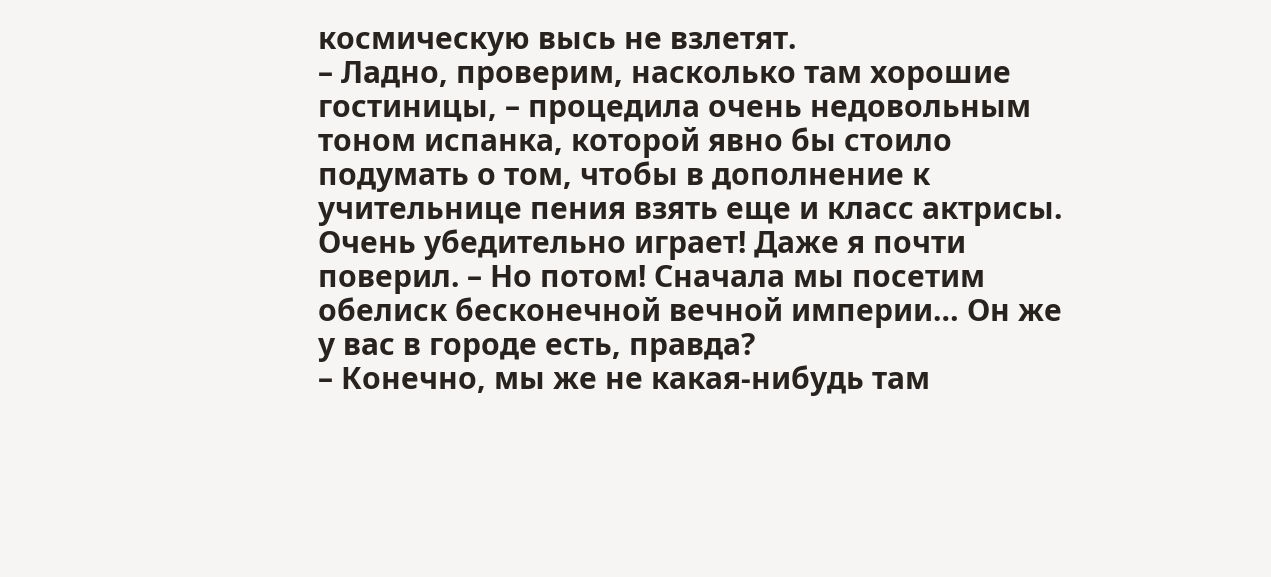космическую высь не взлетят.
– Ладно, проверим, насколько там хорошие гостиницы, – процедила очень недовольным тоном испанка, которой явно бы стоило подумать о том, чтобы в дополнение к учительнице пения взять еще и класс актрисы. Очень убедительно играет! Даже я почти поверил. – Но потом! Сначала мы посетим обелиск бесконечной вечной империи… Он же у вас в городе есть, правда?
– Конечно, мы же не какая-нибудь там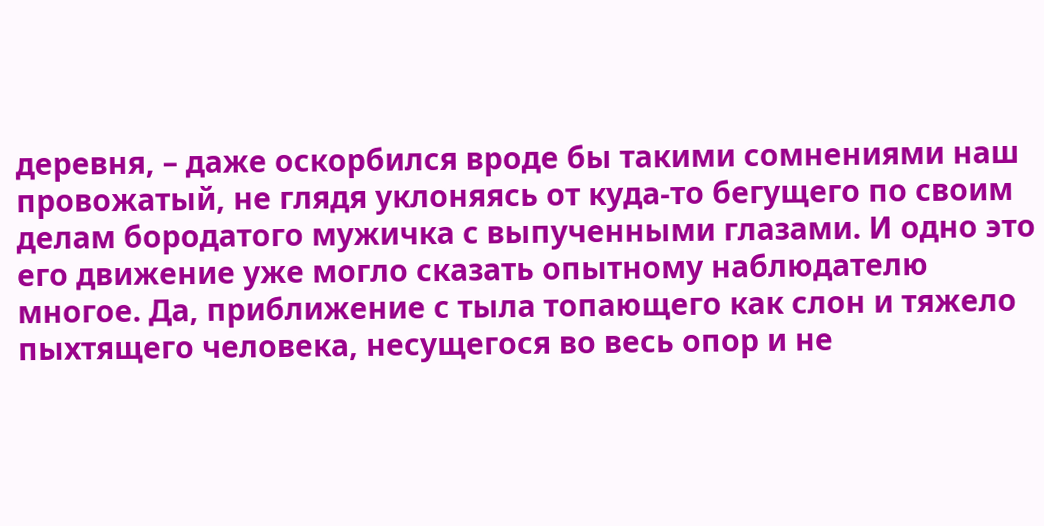деревня, – даже оскорбился вроде бы такими сомнениями наш провожатый, не глядя уклоняясь от куда-то бегущего по своим делам бородатого мужичка с выпученными глазами. И одно это его движение уже могло сказать опытному наблюдателю многое. Да, приближение с тыла топающего как слон и тяжело пыхтящего человека, несущегося во весь опор и не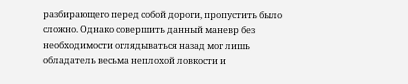разбирающего перед собой дороги, пропустить было сложно. Однако совершить данный маневр без необходимости оглядываться назад мог лишь обладатель весьма неплохой ловкости и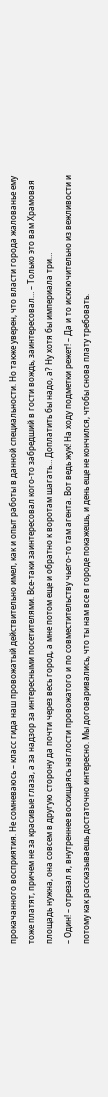прокачанного восприятия. Не сомневаюсь – класс гида наш провожатый действительно имел, как и опыт работы в данной специальности. Но также уверен, что власти города жалованье ему тоже платят, причем не за красивые глаза, а за надзор за интересными посетителями. Все-таки заинтересовал кого-то забредший в гости вождь, заинтересовал… – Только это вам Храмовая площадь нужна, она совсем в другую сторону да почти через весь город, а мне потом еще и обратно к воротам шагать… Доплатить бы надо, а? Ну хотя бы империала три…
– Один! – отрезал я, внутреннее восхищаясь наглости провожатого и по совместительству чьего-то там агента. Вот ведь жук! На ходу подметки режет! – Да и то исключительно из вежливости и потому как рассказываешь достаточно интересно. Мы договаривались, что ты нам все в городе покажешь, и день еще не кончился, чтобы снова плату требовать.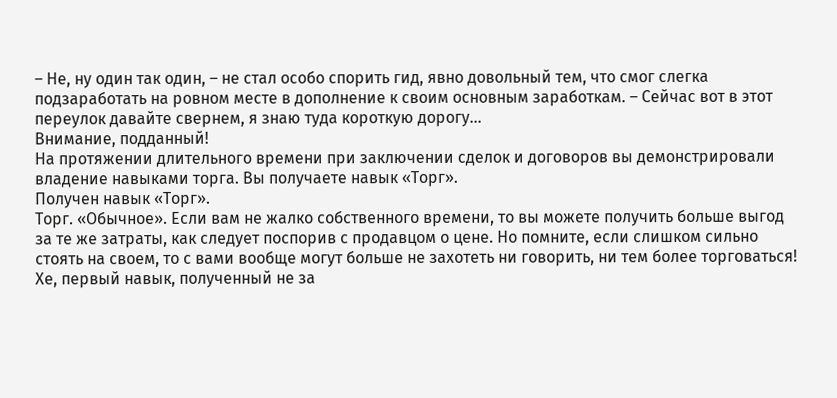– Не, ну один так один, – не стал особо спорить гид, явно довольный тем, что смог слегка подзаработать на ровном месте в дополнение к своим основным заработкам. – Сейчас вот в этот переулок давайте свернем, я знаю туда короткую дорогу…
Внимание, подданный!
На протяжении длительного времени при заключении сделок и договоров вы демонстрировали владение навыками торга. Вы получаете навык «Торг».
Получен навык «Торг».
Торг. «Обычное». Если вам не жалко собственного времени, то вы можете получить больше выгод за те же затраты, как следует поспорив с продавцом о цене. Но помните, если слишком сильно стоять на своем, то с вами вообще могут больше не захотеть ни говорить, ни тем более торговаться!
Хе, первый навык, полученный не за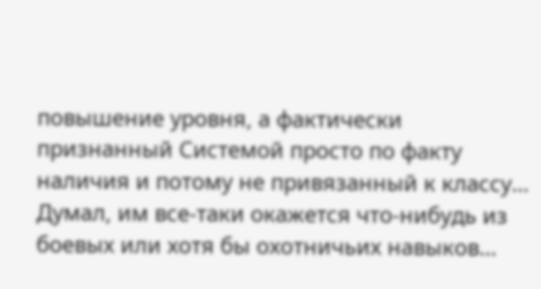повышение уровня, а фактически признанный Системой просто по факту наличия и потому не привязанный к классу… Думал, им все-таки окажется что-нибудь из боевых или хотя бы охотничьих навыков…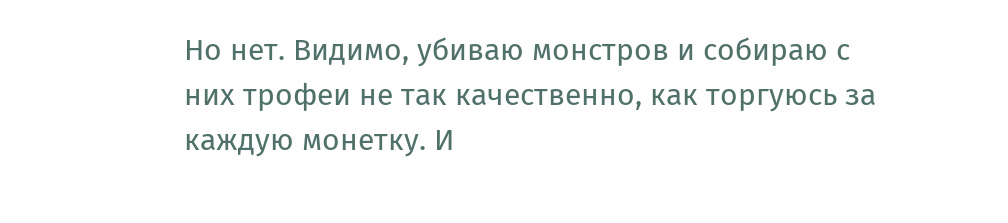Но нет. Видимо, убиваю монстров и собираю с них трофеи не так качественно, как торгуюсь за каждую монетку. И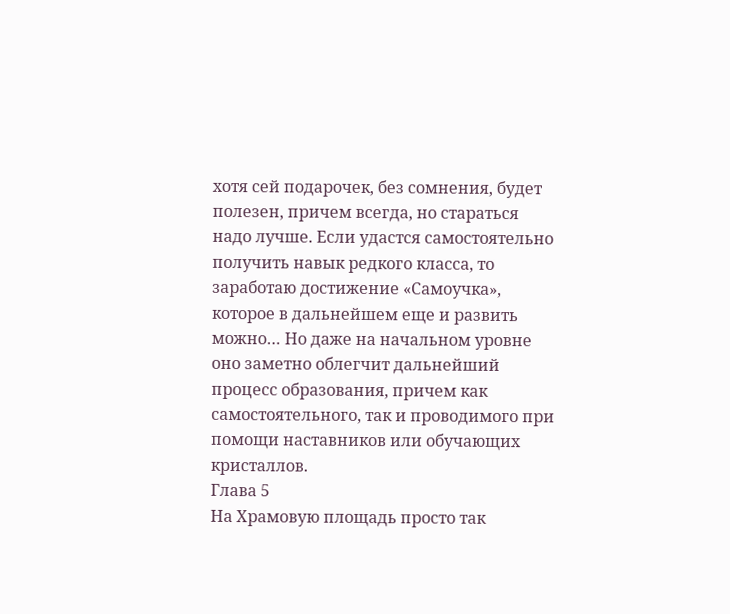хотя сей подарочек, без сомнения, будет полезен, причем всегда, но стараться надо лучше. Если удастся самостоятельно получить навык редкого класса, то заработаю достижение «Самоучка», которое в дальнейшем еще и развить можно… Но даже на начальном уровне оно заметно облегчит дальнейший процесс образования, причем как самостоятельного, так и проводимого при помощи наставников или обучающих кристаллов.
Глава 5
На Храмовую площадь просто так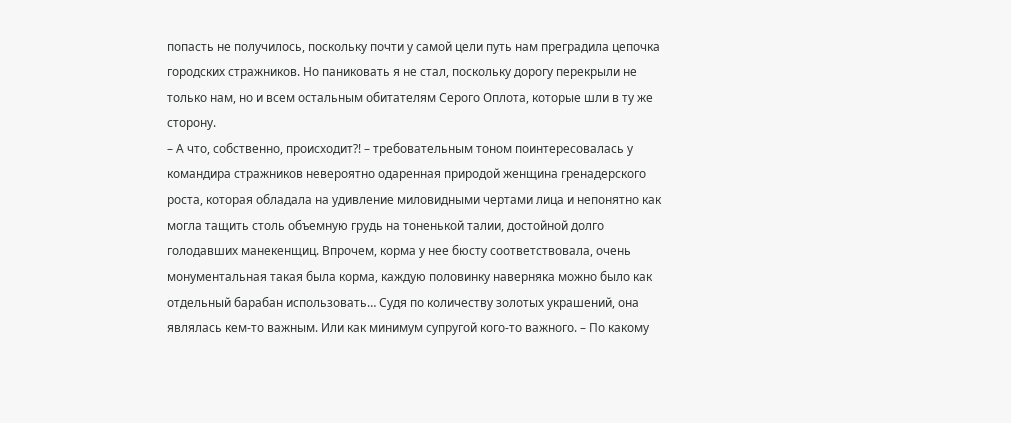попасть не получилось, поскольку почти у самой цели путь нам преградила цепочка городских стражников. Но паниковать я не стал, поскольку дорогу перекрыли не только нам, но и всем остальным обитателям Серого Оплота, которые шли в ту же сторону.
– А что, собственно, происходит?! – требовательным тоном поинтересовалась у командира стражников невероятно одаренная природой женщина гренадерского роста, которая обладала на удивление миловидными чертами лица и непонятно как могла тащить столь объемную грудь на тоненькой талии, достойной долго голодавших манекенщиц. Впрочем, корма у нее бюсту соответствовала, очень монументальная такая была корма, каждую половинку наверняка можно было как отдельный барабан использовать… Судя по количеству золотых украшений, она являлась кем-то важным. Или как минимум супругой кого-то важного. – По какому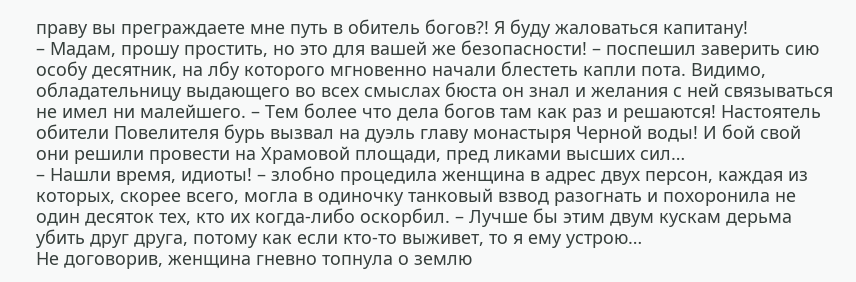праву вы преграждаете мне путь в обитель богов?! Я буду жаловаться капитану!
– Мадам, прошу простить, но это для вашей же безопасности! – поспешил заверить сию особу десятник, на лбу которого мгновенно начали блестеть капли пота. Видимо, обладательницу выдающего во всех смыслах бюста он знал и желания с ней связываться не имел ни малейшего. – Тем более что дела богов там как раз и решаются! Настоятель обители Повелителя бурь вызвал на дуэль главу монастыря Черной воды! И бой свой они решили провести на Храмовой площади, пред ликами высших сил…
– Нашли время, идиоты! – злобно процедила женщина в адрес двух персон, каждая из которых, скорее всего, могла в одиночку танковый взвод разогнать и похоронила не один десяток тех, кто их когда-либо оскорбил. – Лучше бы этим двум кускам дерьма убить друг друга, потому как если кто-то выживет, то я ему устрою…
Не договорив, женщина гневно топнула о землю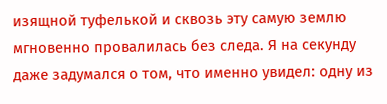изящной туфелькой и сквозь эту самую землю мгновенно провалилась без следа. Я на секунду даже задумался о том, что именно увидел: одну из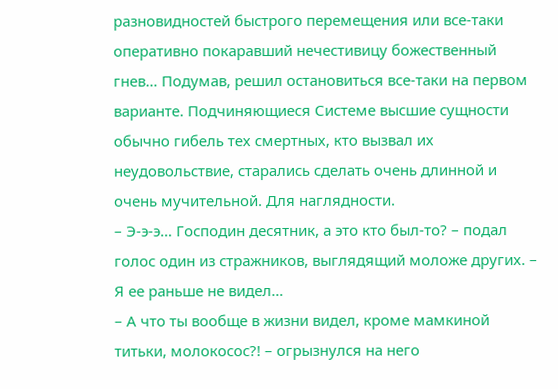разновидностей быстрого перемещения или все-таки оперативно покаравший нечестивицу божественный гнев… Подумав, решил остановиться все-таки на первом варианте. Подчиняющиеся Системе высшие сущности обычно гибель тех смертных, кто вызвал их неудовольствие, старались сделать очень длинной и очень мучительной. Для наглядности.
– Э-э-э… Господин десятник, а это кто был-то? – подал голос один из стражников, выглядящий моложе других. – Я ее раньше не видел…
– А что ты вообще в жизни видел, кроме мамкиной титьки, молокосос?! – огрызнулся на него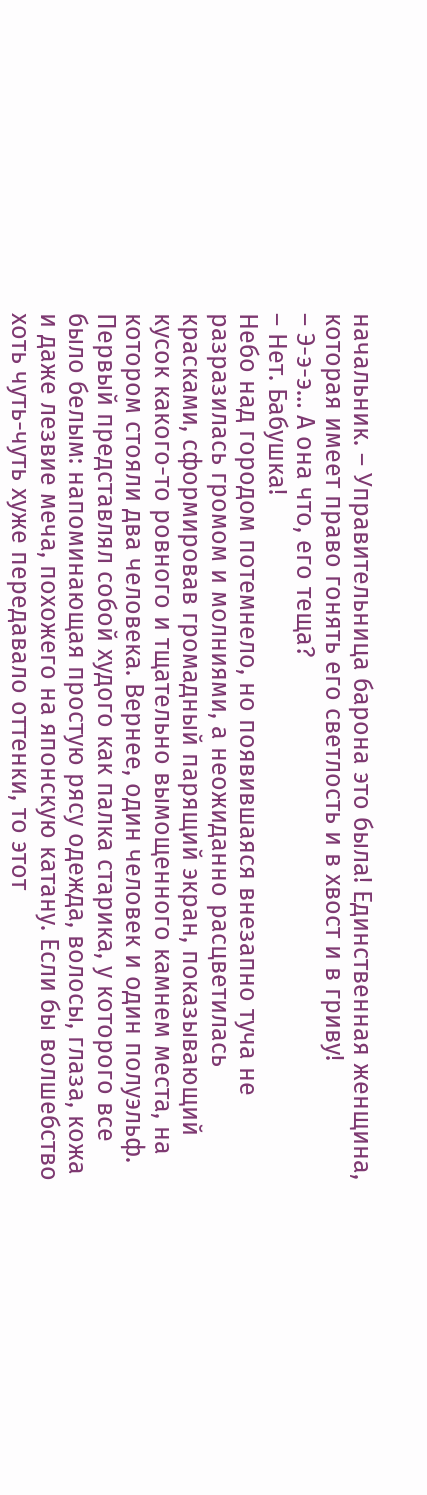начальник. – Управительница барона это была! Единственная женщина, которая имеет право гонять его светлость и в хвост и в гриву!
– Э-э-э… А она что, его теща?
– Нет. Бабушка!
Небо над городом потемнело, но появившаяся внезапно туча не разразилась громом и молниями, а неожиданно расцветилась красками, сформировав громадный парящий экран, показывающий кусок какого-то ровного и тщательно вымощенного камнем места, на котором стояли два человека. Вернее, один человек и один полуэльф. Первый представлял собой худого как палка старика, у которого все было белым: напоминающая простую рясу одежда, волосы, глаза, кожа и даже лезвие меча, похожего на японскую катану. Если бы волшебство хоть чуть-чуть хуже передавало оттенки, то этот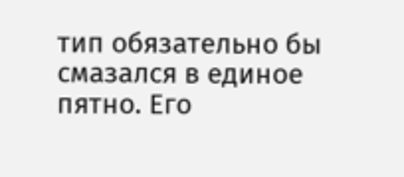тип обязательно бы смазался в единое пятно. Его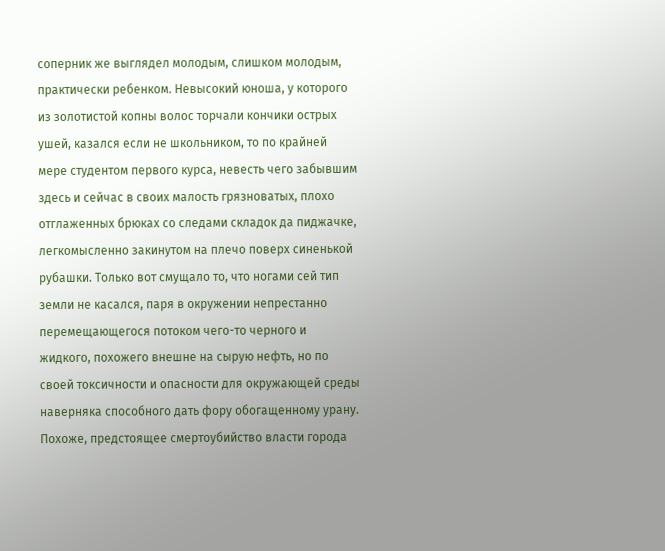соперник же выглядел молодым, слишком молодым, практически ребенком. Невысокий юноша, у которого из золотистой копны волос торчали кончики острых ушей, казался если не школьником, то по крайней мере студентом первого курса, невесть чего забывшим здесь и сейчас в своих малость грязноватых, плохо отглаженных брюках со следами складок да пиджачке, легкомысленно закинутом на плечо поверх синенькой рубашки. Только вот смущало то, что ногами сей тип земли не касался, паря в окружении непрестанно перемещающегося потоком чего-то черного и жидкого, похожего внешне на сырую нефть, но по своей токсичности и опасности для окружающей среды наверняка способного дать фору обогащенному урану. Похоже, предстоящее смертоубийство власти города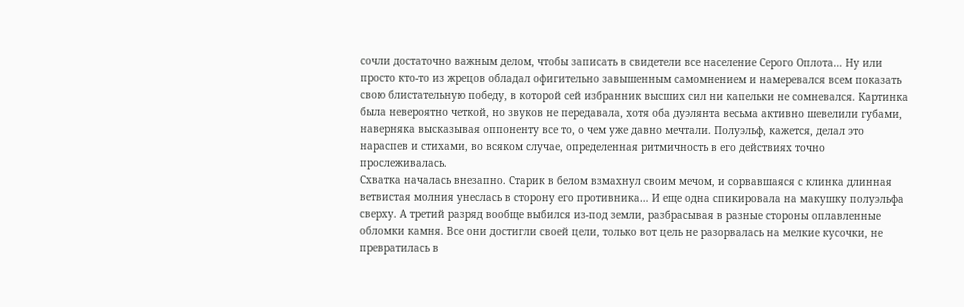сочли достаточно важным делом, чтобы записать в свидетели все население Серого Оплота… Ну или просто кто-то из жрецов обладал офигительно завышенным самомнением и намеревался всем показать свою блистательную победу, в которой сей избранник высших сил ни капельки не сомневался. Картинка была невероятно четкой, но звуков не передавала, хотя оба дуэлянта весьма активно шевелили губами, наверняка высказывая оппоненту все то, о чем уже давно мечтали. Полуэльф, кажется, делал это нараспев и стихами, во всяком случае, определенная ритмичность в его действиях точно прослеживалась.
Схватка началась внезапно. Старик в белом взмахнул своим мечом, и сорвавшаяся с клинка длинная ветвистая молния унеслась в сторону его противника… И еще одна спикировала на макушку полуэльфа сверху. А третий разряд вообще выбился из-под земли, разбрасывая в разные стороны оплавленные обломки камня. Все они достигли своей цели, только вот цель не разорвалась на мелкие кусочки, не превратилась в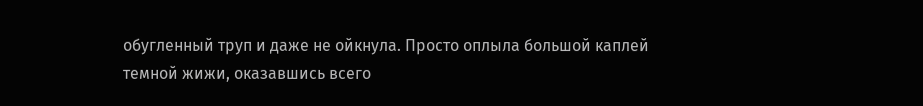обугленный труп и даже не ойкнула. Просто оплыла большой каплей темной жижи, оказавшись всего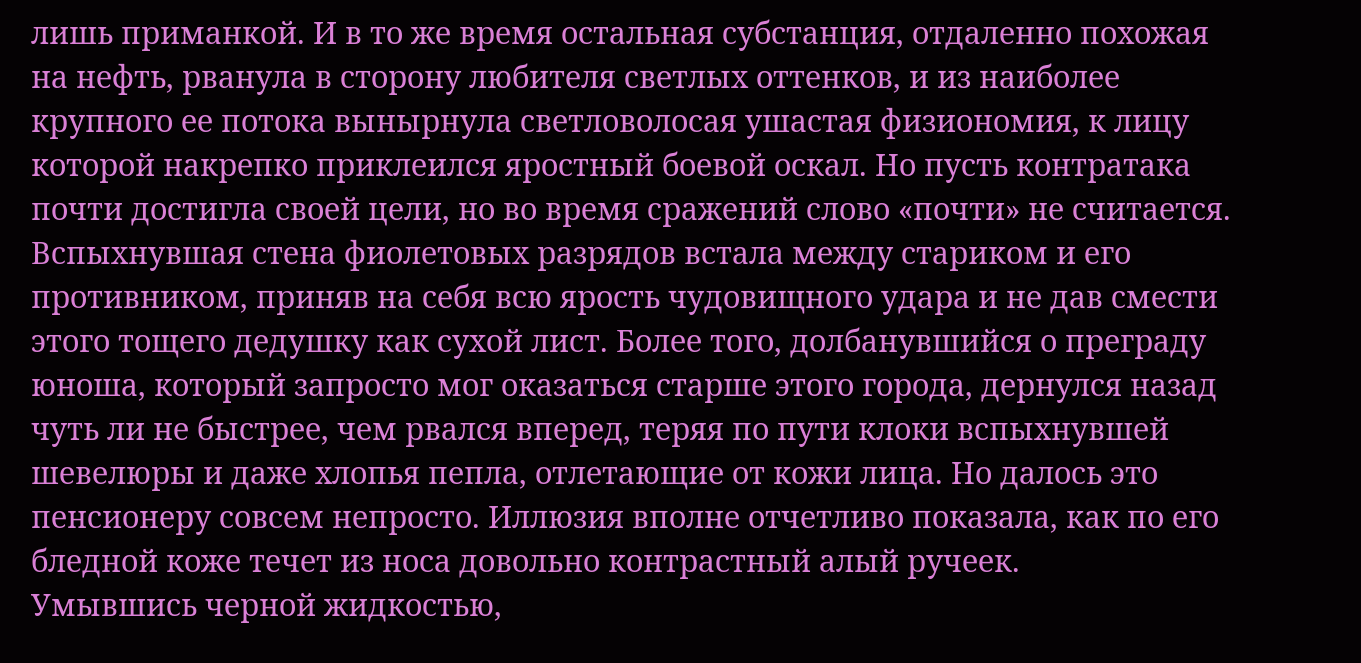лишь приманкой. И в то же время остальная субстанция, отдаленно похожая на нефть, рванула в сторону любителя светлых оттенков, и из наиболее крупного ее потока вынырнула светловолосая ушастая физиономия, к лицу которой накрепко приклеился яростный боевой оскал. Но пусть контратака почти достигла своей цели, но во время сражений слово «почти» не считается. Вспыхнувшая стена фиолетовых разрядов встала между стариком и его противником, приняв на себя всю ярость чудовищного удара и не дав смести этого тощего дедушку как сухой лист. Более того, долбанувшийся о преграду юноша, который запросто мог оказаться старше этого города, дернулся назад чуть ли не быстрее, чем рвался вперед, теряя по пути клоки вспыхнувшей шевелюры и даже хлопья пепла, отлетающие от кожи лица. Но далось это пенсионеру совсем непросто. Иллюзия вполне отчетливо показала, как по его бледной коже течет из носа довольно контрастный алый ручеек.
Умывшись черной жидкостью,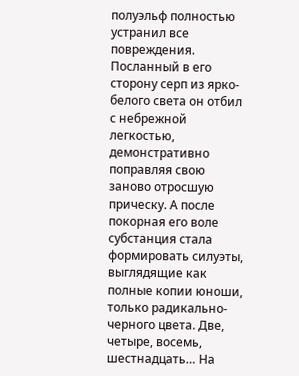полуэльф полностью устранил все повреждения. Посланный в его сторону серп из ярко-белого света он отбил с небрежной легкостью, демонстративно поправляя свою заново отросшую прическу. А после покорная его воле субстанция стала формировать силуэты, выглядящие как полные копии юноши, только радикально-черного цвета. Две, четыре, восемь, шестнадцать… На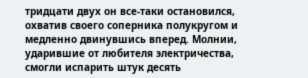тридцати двух он все-таки остановился, охватив своего соперника полукругом и медленно двинувшись вперед. Молнии, ударившие от любителя электричества, смогли испарить штук десять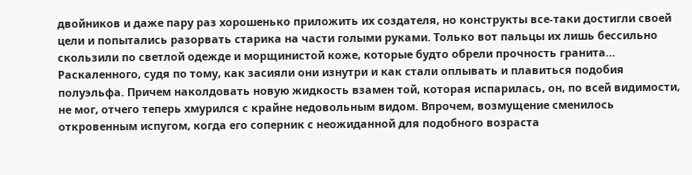двойников и даже пару раз хорошенько приложить их создателя, но конструкты все-таки достигли своей цели и попытались разорвать старика на части голыми руками. Только вот пальцы их лишь бессильно скользили по светлой одежде и морщинистой коже, которые будто обрели прочность гранита… Раскаленного, судя по тому, как засияли они изнутри и как стали оплывать и плавиться подобия полуэльфа. Причем наколдовать новую жидкость взамен той, которая испарилась, он, по всей видимости, не мог, отчего теперь хмурился с крайне недовольным видом. Впрочем, возмущение сменилось откровенным испугом, когда его соперник с неожиданной для подобного возраста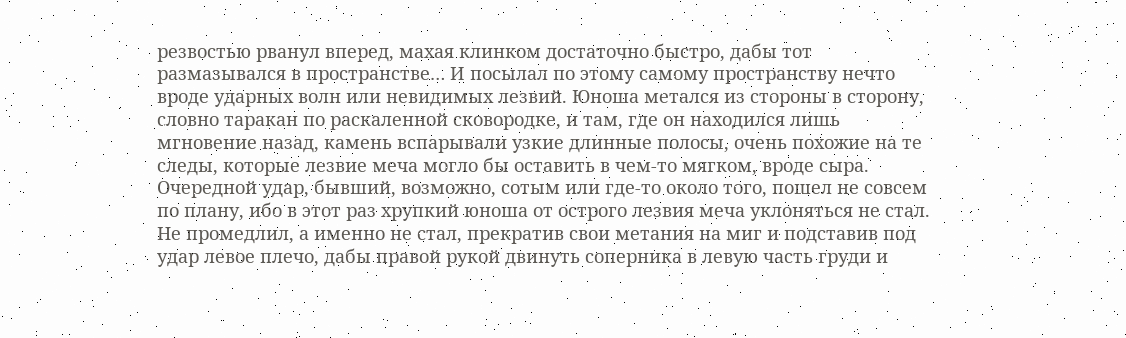резвостью рванул вперед, махая клинком достаточно быстро, дабы тот размазывался в пространстве… И посылал по этому самому пространству нечто вроде ударных волн или невидимых лезвий. Юноша метался из стороны в сторону, словно таракан по раскаленной сковородке, и там, где он находился лишь мгновение назад, камень вспарывали узкие длинные полосы, очень похожие на те следы, которые лезвие меча могло бы оставить в чем-то мягком, вроде сыра.
Очередной удар, бывший, возможно, сотым или где-то около того, пошел не совсем по плану, ибо в этот раз хрупкий юноша от острого лезвия меча уклоняться не стал. Не промедлил, а именно не стал, прекратив свои метания на миг и подставив под удар левое плечо, дабы правой рукой двинуть соперника в левую часть груди и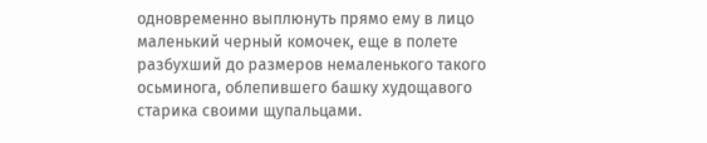одновременно выплюнуть прямо ему в лицо маленький черный комочек, еще в полете разбухший до размеров немаленького такого осьминога, облепившего башку худощавого старика своими щупальцами.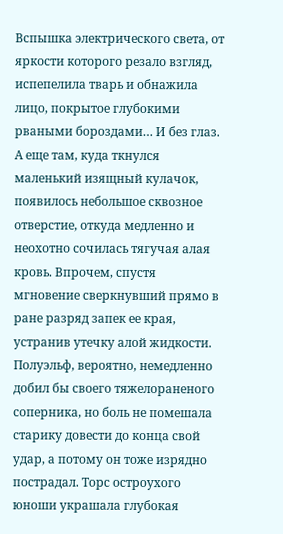Вспышка электрического света, от яркости которого резало взгляд, испепелила тварь и обнажила лицо, покрытое глубокими рваными бороздами… И без глаз. А еще там, куда ткнулся маленький изящный кулачок, появилось небольшое сквозное отверстие, откуда медленно и неохотно сочилась тягучая алая кровь. Впрочем, спустя мгновение сверкнувший прямо в ране разряд запек ее края, устранив утечку алой жидкости.
Полуэльф, вероятно, немедленно добил бы своего тяжелораненого соперника, но боль не помешала старику довести до конца свой удар, а потому он тоже изрядно пострадал. Торс остроухого юноши украшала глубокая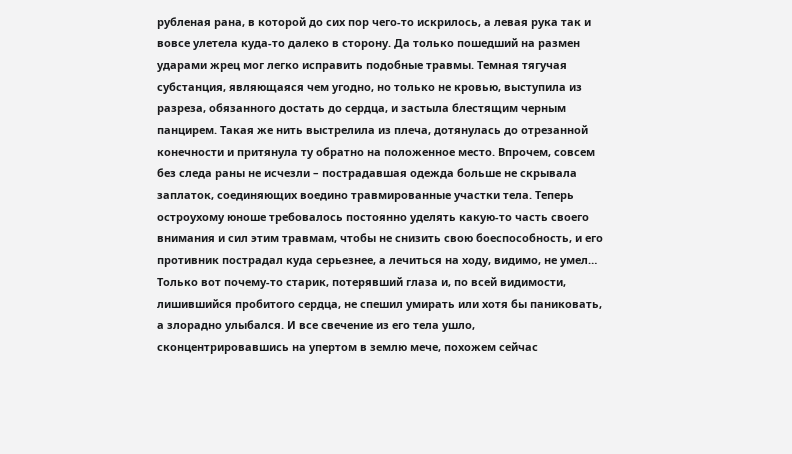рубленая рана, в которой до сих пор чего-то искрилось, а левая рука так и вовсе улетела куда-то далеко в сторону. Да только пошедший на размен ударами жрец мог легко исправить подобные травмы. Темная тягучая субстанция, являющаяся чем угодно, но только не кровью, выступила из разреза, обязанного достать до сердца, и застыла блестящим черным панцирем. Такая же нить выстрелила из плеча, дотянулась до отрезанной конечности и притянула ту обратно на положенное место. Впрочем, совсем без следа раны не исчезли – пострадавшая одежда больше не скрывала заплаток, соединяющих воедино травмированные участки тела. Теперь остроухому юноше требовалось постоянно уделять какую-то часть своего внимания и сил этим травмам, чтобы не снизить свою боеспособность, и его противник пострадал куда серьезнее, а лечиться на ходу, видимо, не умел… Только вот почему-то старик, потерявший глаза и, по всей видимости, лишившийся пробитого сердца, не спешил умирать или хотя бы паниковать, а злорадно улыбался. И все свечение из его тела ушло, сконцентрировавшись на упертом в землю мече, похожем сейчас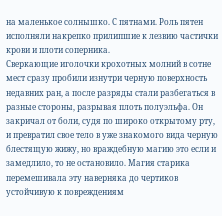на маленькое солнышко. С пятнами. Роль пятен исполняли накрепко прилипшие к лезвию частички крови и плоти соперника.
Сверкающие иголочки крохотных молний в сотне мест сразу пробили изнутри черную поверхность недавних ран, а после разряды стали разбегаться в разные стороны, разрывая плоть полуэльфа. Он закричал от боли, судя по широко открытому рту, и превратил свое тело в уже знакомого вида черную блестящую жижу, но враждебную магию это если и замедлило, то не остановило. Магия старика перемешивала эту наверняка до чертиков устойчивую к повреждениям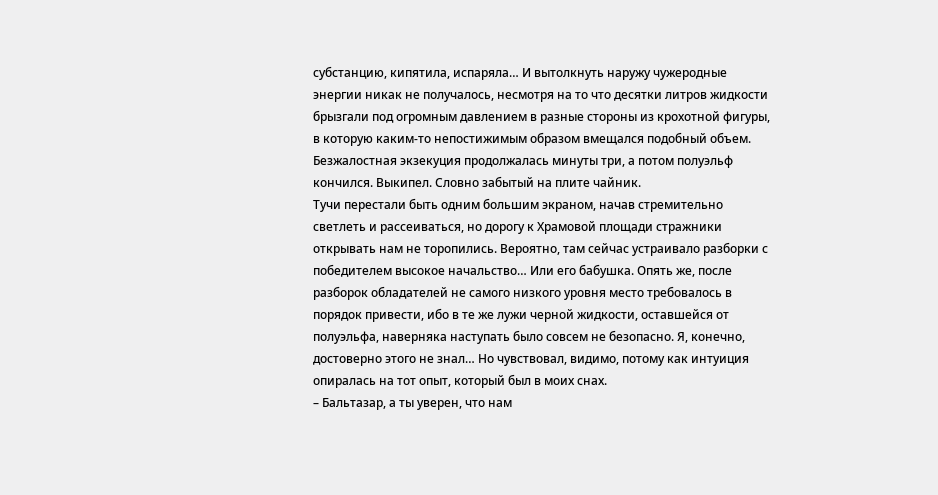субстанцию, кипятила, испаряла… И вытолкнуть наружу чужеродные энергии никак не получалось, несмотря на то что десятки литров жидкости брызгали под огромным давлением в разные стороны из крохотной фигуры, в которую каким-то непостижимым образом вмещался подобный объем. Безжалостная экзекуция продолжалась минуты три, а потом полуэльф кончился. Выкипел. Словно забытый на плите чайник.
Тучи перестали быть одним большим экраном, начав стремительно светлеть и рассеиваться, но дорогу к Храмовой площади стражники открывать нам не торопились. Вероятно, там сейчас устраивало разборки с победителем высокое начальство… Или его бабушка. Опять же, после разборок обладателей не самого низкого уровня место требовалось в порядок привести, ибо в те же лужи черной жидкости, оставшейся от полуэльфа, наверняка наступать было совсем не безопасно. Я, конечно, достоверно этого не знал… Но чувствовал, видимо, потому как интуиция опиралась на тот опыт, который был в моих снах.
– Бальтазар, а ты уверен, что нам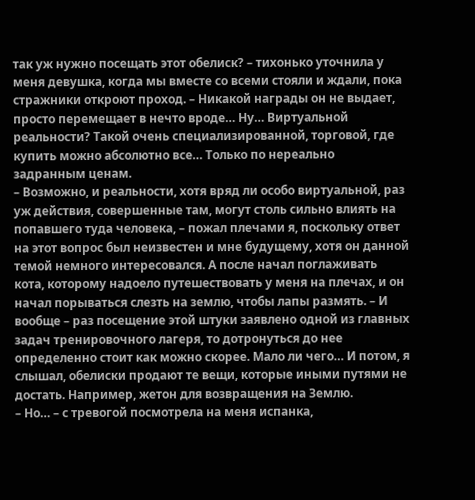так уж нужно посещать этот обелиск? – тихонько уточнила у меня девушка, когда мы вместе со всеми стояли и ждали, пока стражники откроют проход. – Никакой награды он не выдает, просто перемещает в нечто вроде… Ну… Виртуальной реальности? Такой очень специализированной, торговой, где купить можно абсолютно все… Только по нереально задранным ценам.
– Возможно, и реальности, хотя вряд ли особо виртуальной, раз уж действия, совершенные там, могут столь сильно влиять на попавшего туда человека, – пожал плечами я, поскольку ответ на этот вопрос был неизвестен и мне будущему, хотя он данной темой немного интересовался. А после начал поглаживать кота, которому надоело путешествовать у меня на плечах, и он начал порываться слезть на землю, чтобы лапы размять. – И вообще – раз посещение этой штуки заявлено одной из главных задач тренировочного лагеря, то дотронуться до нее определенно стоит как можно скорее. Мало ли чего… И потом, я слышал, обелиски продают те вещи, которые иными путями не достать. Например, жетон для возвращения на Землю.
– Но… – с тревогой посмотрела на меня испанка,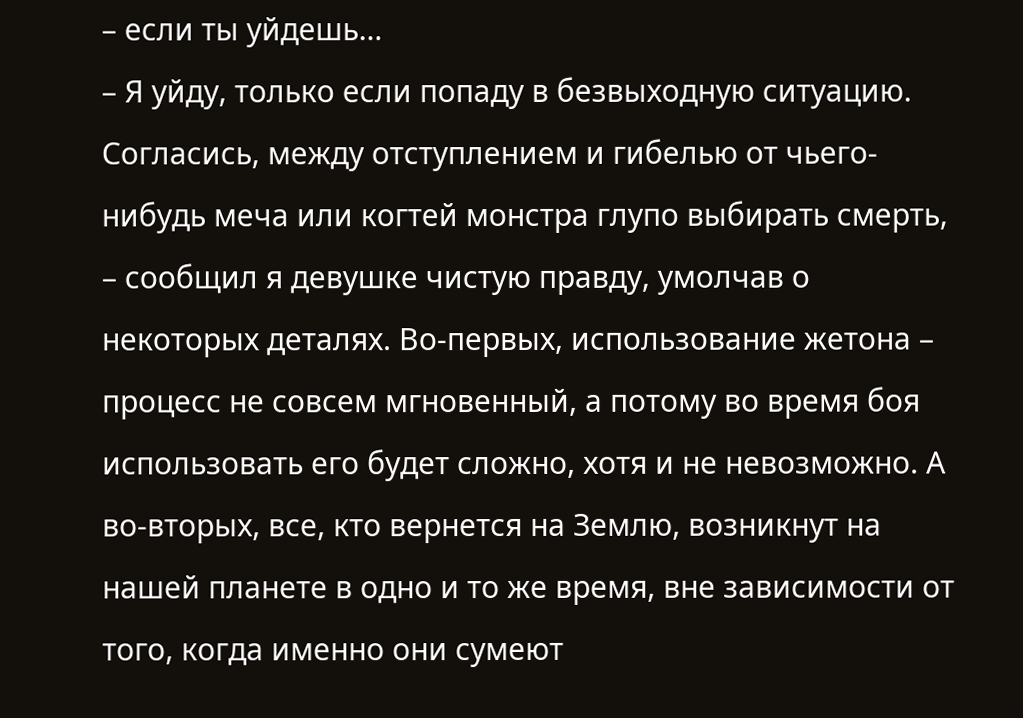– если ты уйдешь…
– Я уйду, только если попаду в безвыходную ситуацию. Согласись, между отступлением и гибелью от чьего-нибудь меча или когтей монстра глупо выбирать смерть, – сообщил я девушке чистую правду, умолчав о некоторых деталях. Во-первых, использование жетона – процесс не совсем мгновенный, а потому во время боя использовать его будет сложно, хотя и не невозможно. А во-вторых, все, кто вернется на Землю, возникнут на нашей планете в одно и то же время, вне зависимости от того, когда именно они сумеют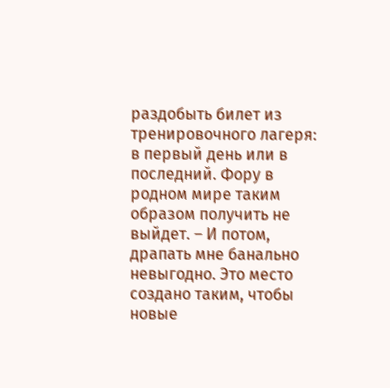раздобыть билет из тренировочного лагеря: в первый день или в последний. Фору в родном мире таким образом получить не выйдет. – И потом, драпать мне банально невыгодно. Это место создано таким, чтобы новые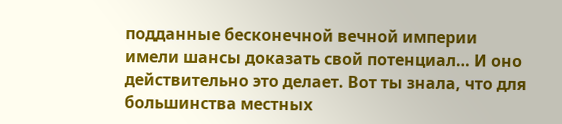подданные бесконечной вечной империи имели шансы доказать свой потенциал… И оно действительно это делает. Вот ты знала, что для большинства местных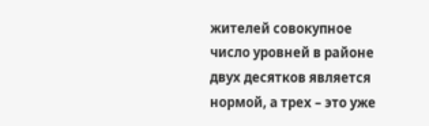жителей совокупное число уровней в районе двух десятков является нормой, а трех – это уже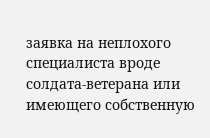заявка на неплохого специалиста вроде солдата-ветерана или имеющего собственную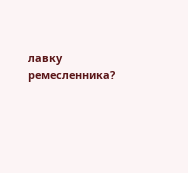лавку ремесленника?